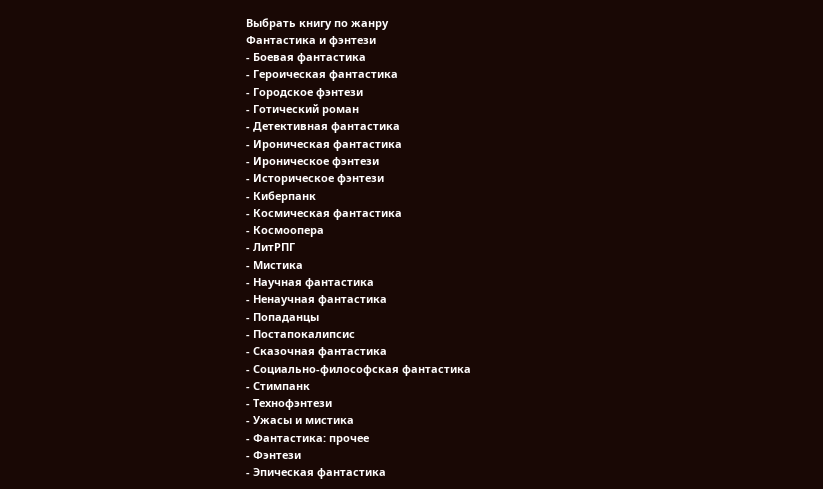Выбрать книгу по жанру
Фантастика и фэнтези
- Боевая фантастика
- Героическая фантастика
- Городское фэнтези
- Готический роман
- Детективная фантастика
- Ироническая фантастика
- Ироническое фэнтези
- Историческое фэнтези
- Киберпанк
- Космическая фантастика
- Космоопера
- ЛитРПГ
- Мистика
- Научная фантастика
- Ненаучная фантастика
- Попаданцы
- Постапокалипсис
- Сказочная фантастика
- Социально-философская фантастика
- Стимпанк
- Технофэнтези
- Ужасы и мистика
- Фантастика: прочее
- Фэнтези
- Эпическая фантастика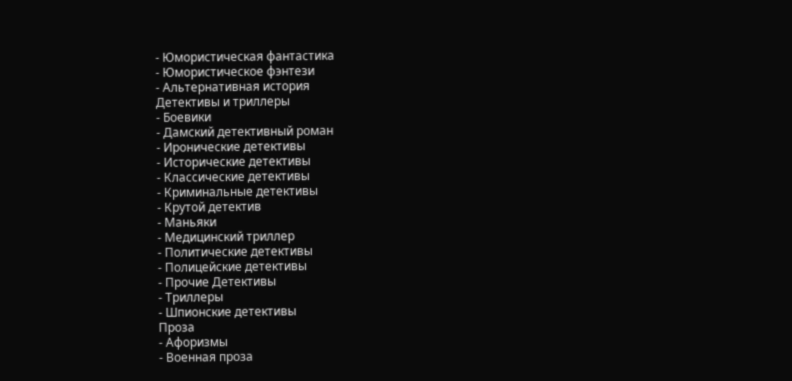- Юмористическая фантастика
- Юмористическое фэнтези
- Альтернативная история
Детективы и триллеры
- Боевики
- Дамский детективный роман
- Иронические детективы
- Исторические детективы
- Классические детективы
- Криминальные детективы
- Крутой детектив
- Маньяки
- Медицинский триллер
- Политические детективы
- Полицейские детективы
- Прочие Детективы
- Триллеры
- Шпионские детективы
Проза
- Афоризмы
- Военная проза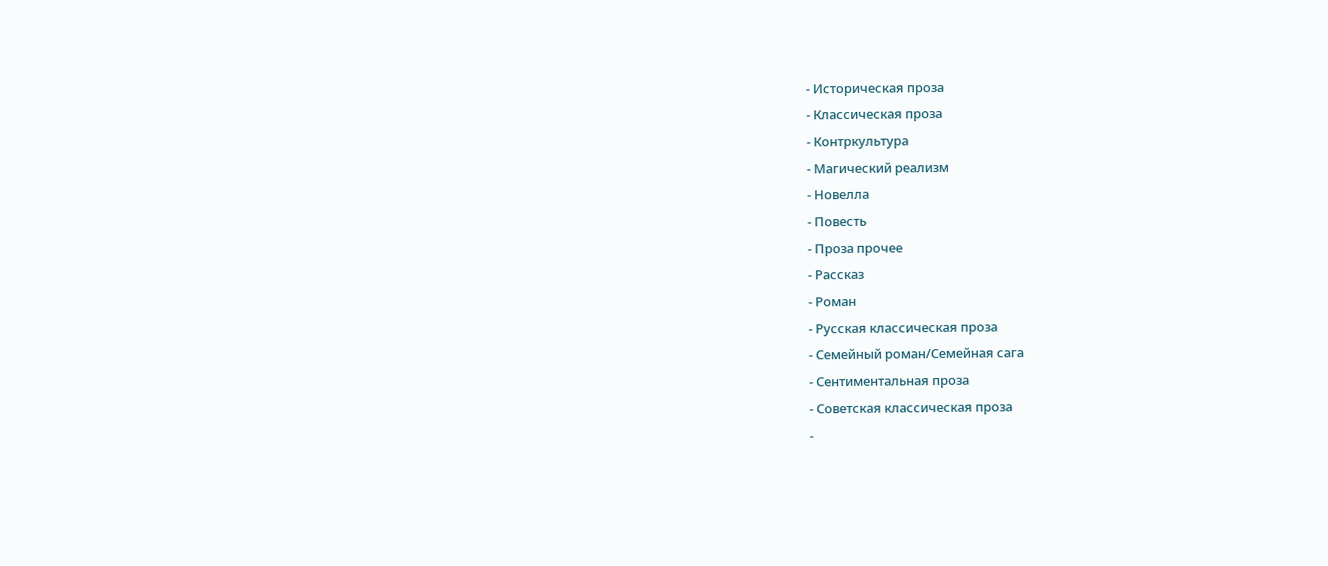- Историческая проза
- Классическая проза
- Контркультура
- Магический реализм
- Новелла
- Повесть
- Проза прочее
- Рассказ
- Роман
- Русская классическая проза
- Семейный роман/Семейная сага
- Сентиментальная проза
- Советская классическая проза
-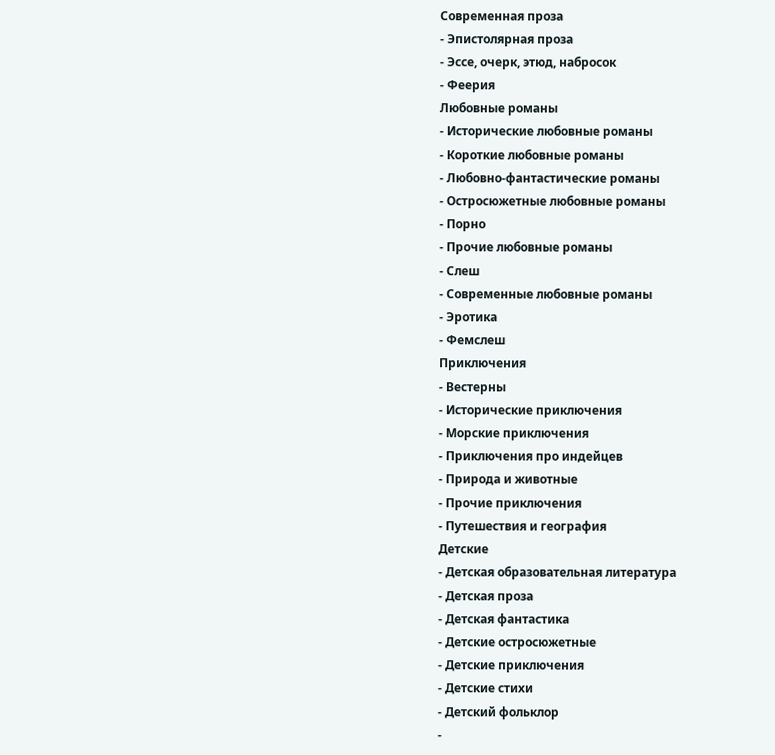Современная проза
- Эпистолярная проза
- Эссе, очерк, этюд, набросок
- Феерия
Любовные романы
- Исторические любовные романы
- Короткие любовные романы
- Любовно-фантастические романы
- Остросюжетные любовные романы
- Порно
- Прочие любовные романы
- Слеш
- Современные любовные романы
- Эротика
- Фемслеш
Приключения
- Вестерны
- Исторические приключения
- Морские приключения
- Приключения про индейцев
- Природа и животные
- Прочие приключения
- Путешествия и география
Детские
- Детская образовательная литература
- Детская проза
- Детская фантастика
- Детские остросюжетные
- Детские приключения
- Детские стихи
- Детский фольклор
-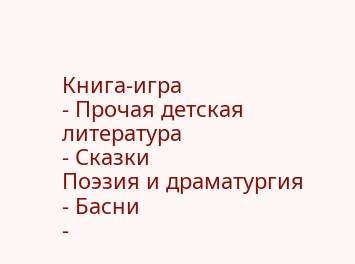Книга-игра
- Прочая детская литература
- Сказки
Поэзия и драматургия
- Басни
-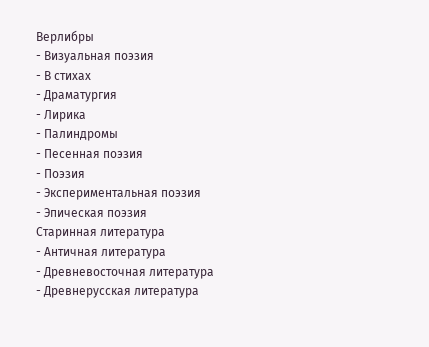Верлибры
- Визуальная поэзия
- В стихах
- Драматургия
- Лирика
- Палиндромы
- Песенная поэзия
- Поэзия
- Экспериментальная поэзия
- Эпическая поэзия
Старинная литература
- Античная литература
- Древневосточная литература
- Древнерусская литература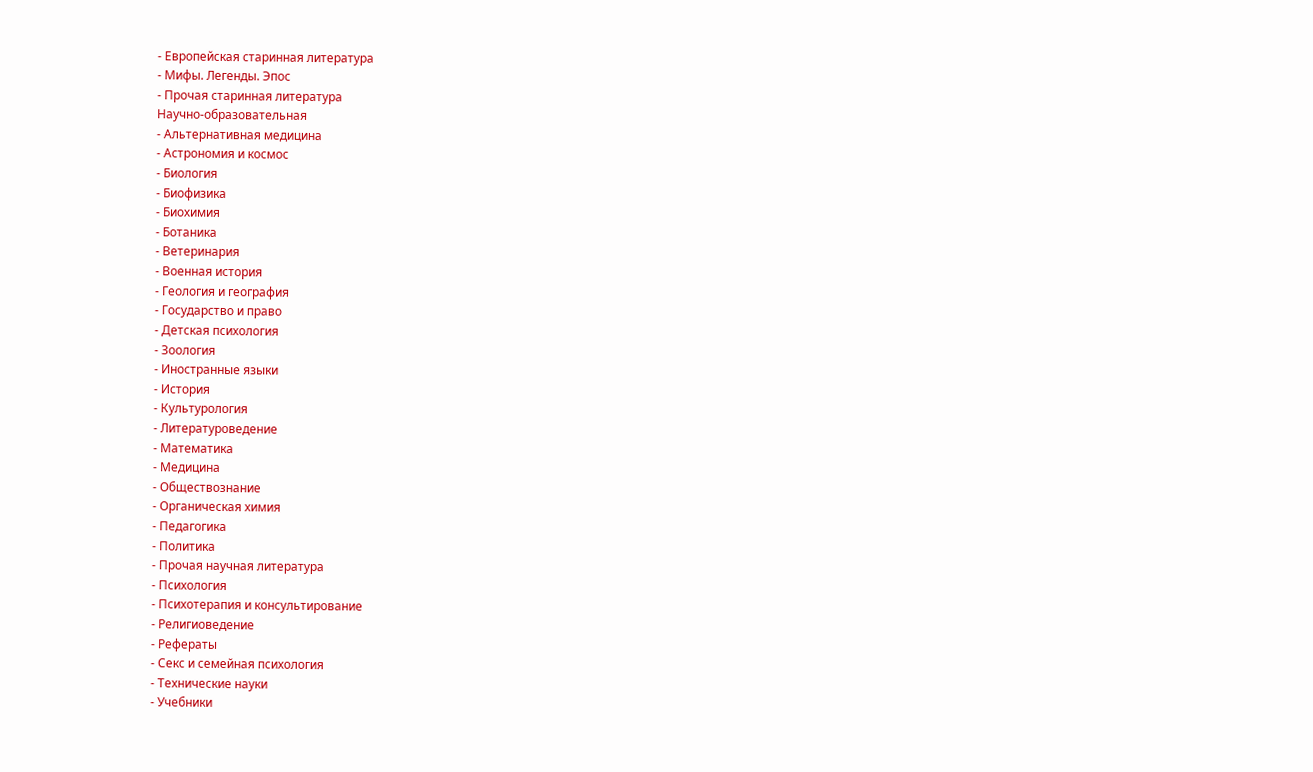- Европейская старинная литература
- Мифы. Легенды. Эпос
- Прочая старинная литература
Научно-образовательная
- Альтернативная медицина
- Астрономия и космос
- Биология
- Биофизика
- Биохимия
- Ботаника
- Ветеринария
- Военная история
- Геология и география
- Государство и право
- Детская психология
- Зоология
- Иностранные языки
- История
- Культурология
- Литературоведение
- Математика
- Медицина
- Обществознание
- Органическая химия
- Педагогика
- Политика
- Прочая научная литература
- Психология
- Психотерапия и консультирование
- Религиоведение
- Рефераты
- Секс и семейная психология
- Технические науки
- Учебники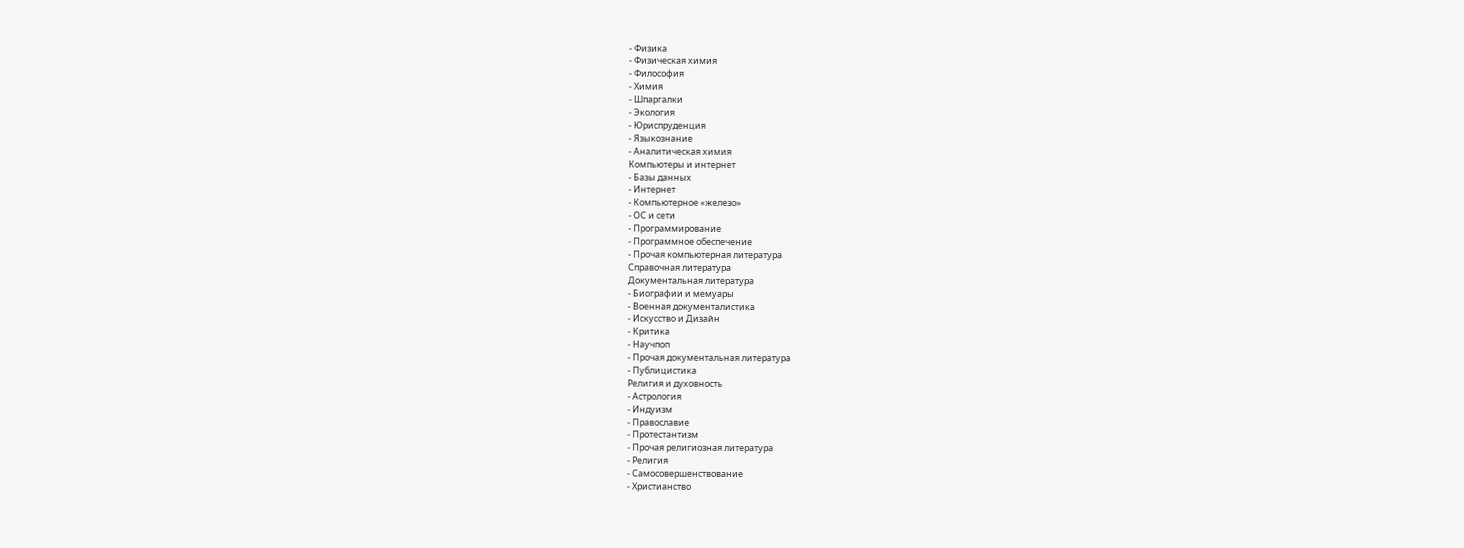- Физика
- Физическая химия
- Философия
- Химия
- Шпаргалки
- Экология
- Юриспруденция
- Языкознание
- Аналитическая химия
Компьютеры и интернет
- Базы данных
- Интернет
- Компьютерное «железо»
- ОС и сети
- Программирование
- Программное обеспечение
- Прочая компьютерная литература
Справочная литература
Документальная литература
- Биографии и мемуары
- Военная документалистика
- Искусство и Дизайн
- Критика
- Научпоп
- Прочая документальная литература
- Публицистика
Религия и духовность
- Астрология
- Индуизм
- Православие
- Протестантизм
- Прочая религиозная литература
- Религия
- Самосовершенствование
- Христианство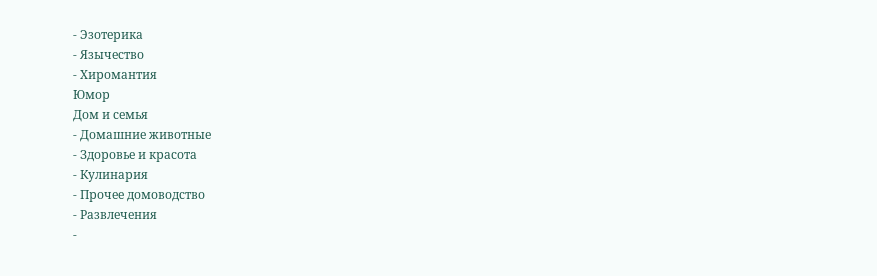- Эзотерика
- Язычество
- Хиромантия
Юмор
Дом и семья
- Домашние животные
- Здоровье и красота
- Кулинария
- Прочее домоводство
- Развлечения
-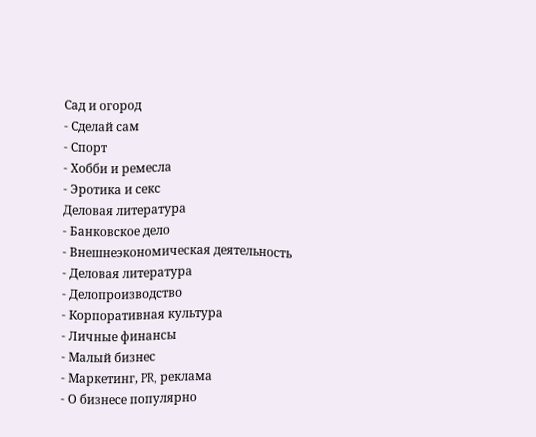Сад и огород
- Сделай сам
- Спорт
- Хобби и ремесла
- Эротика и секс
Деловая литература
- Банковское дело
- Внешнеэкономическая деятельность
- Деловая литература
- Делопроизводство
- Корпоративная культура
- Личные финансы
- Малый бизнес
- Маркетинг, PR, реклама
- О бизнесе популярно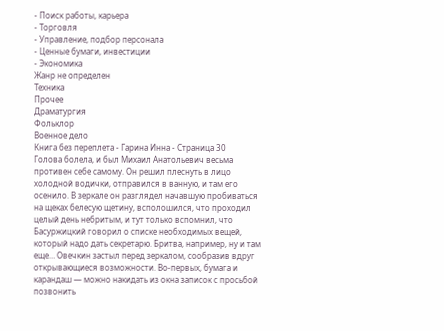- Поиск работы, карьера
- Торговля
- Управление, подбор персонала
- Ценные бумаги, инвестиции
- Экономика
Жанр не определен
Техника
Прочее
Драматургия
Фольклор
Военное дело
Книга без переплета - Гарина Инна - Страница 30
Голова болела, и был Михаил Анатольевич весьма противен себе самому. Он решил плеснуть в лицо холодной водички, отправился в ванную, и там его осенило. В зеркале он разглядел начавшую пробиваться на щеках белесую щетину, всполошился, что проходил целый день небритым, и тут только вспомнил, что Басуржицкий говорил о списке необходимых вещей, который надо дать секретарю. Бритва, например, ну и там еще… Овечкин застыл перед зеркалом, сообразив вдруг открывающиеся возможности. Во-первых, бумага и карандаш — можно накидать из окна записок с просьбой позвонить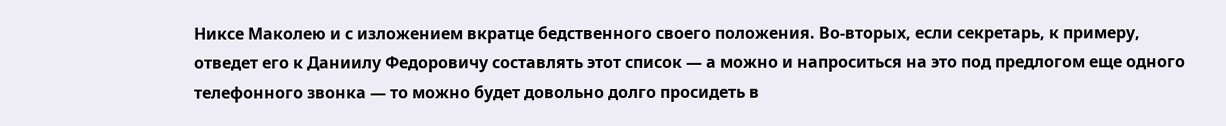Никсе Маколею и с изложением вкратце бедственного своего положения. Во-вторых, если секретарь, к примеру, отведет его к Даниилу Федоровичу составлять этот список — а можно и напроситься на это под предлогом еще одного телефонного звонка — то можно будет довольно долго просидеть в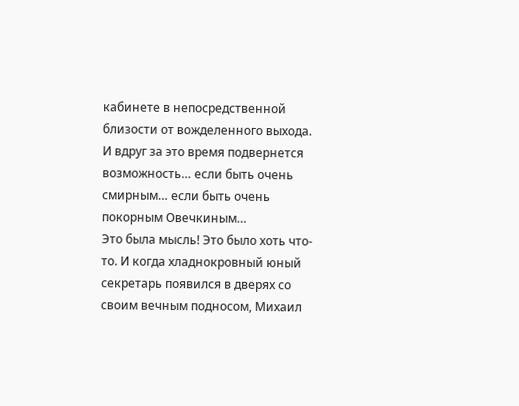кабинете в непосредственной близости от вожделенного выхода. И вдруг за это время подвернется возможность… если быть очень смирным… если быть очень покорным Овечкиным…
Это была мысль! Это было хоть что-то. И когда хладнокровный юный секретарь появился в дверях со своим вечным подносом, Михаил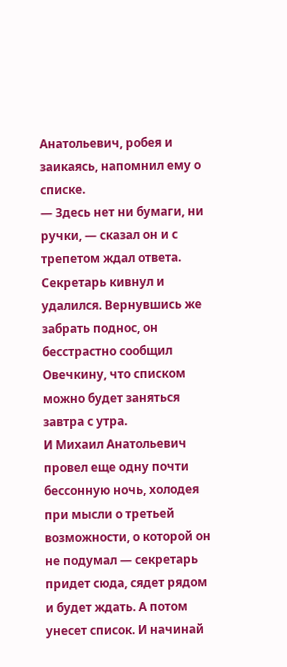Анатольевич, робея и заикаясь, напомнил ему о списке.
— Здесь нет ни бумаги, ни ручки, — сказал он и с трепетом ждал ответа.
Секретарь кивнул и удалился. Вернувшись же забрать поднос, он бесстрастно сообщил Овечкину, что списком можно будет заняться завтра с утра.
И Михаил Анатольевич провел еще одну почти бессонную ночь, холодея при мысли о третьей возможности, о которой он не подумал — секретарь придет сюда, сядет рядом и будет ждать. А потом унесет список. И начинай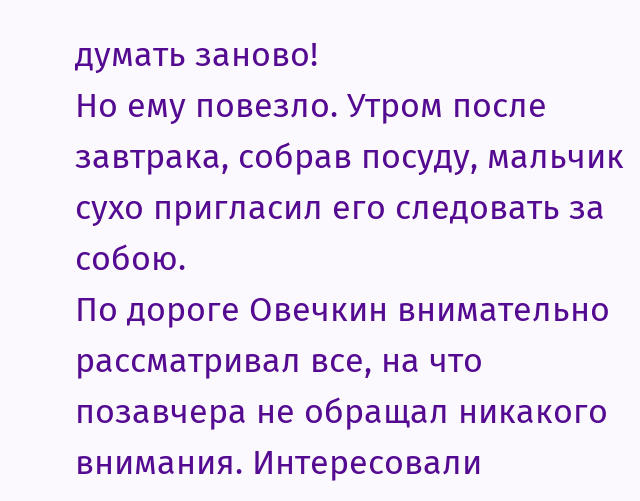думать заново!
Но ему повезло. Утром после завтрака, собрав посуду, мальчик сухо пригласил его следовать за собою.
По дороге Овечкин внимательно рассматривал все, на что позавчера не обращал никакого внимания. Интересовали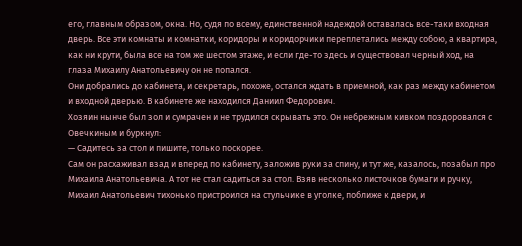его, главным образом, окна. Но, судя по всему, единственной надеждой оставалась все-таки входная дверь. Все эти комнаты и комнатки, коридоры и коридорчики переплетались между собою, а квартира, как ни крути, была все на том же шестом этаже, и если где-то здесь и существовал черный ход, на глаза Михаилу Анатольевичу он не попался.
Они добрались до кабинета, и секретарь, похоже, остался ждать в приемной, как раз между кабинетом и входной дверью. В кабинете же находился Даниил Федорович.
Хозяин нынче был зол и сумрачен и не трудился скрывать это. Он небрежным кивком поздоровался с Овечкиным и буркнул:
— Садитесь за стол и пишите, только поскорее.
Сам он расхаживал взад и вперед по кабинету, заложив руки за спину, и тут же, казалось, позабыл про Михаила Анатольевича. А тот не стал садиться за стол. Взяв несколько листочков бумаги и ручку, Михаил Анатольевич тихонько пристроился на стульчике в уголке, поближе к двери, и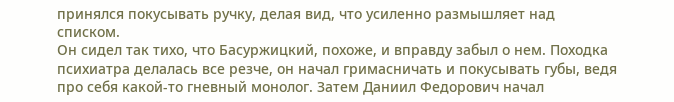принялся покусывать ручку, делая вид, что усиленно размышляет над списком.
Он сидел так тихо, что Басуржицкий, похоже, и вправду забыл о нем. Походка психиатра делалась все резче, он начал гримасничать и покусывать губы, ведя про себя какой-то гневный монолог. Затем Даниил Федорович начал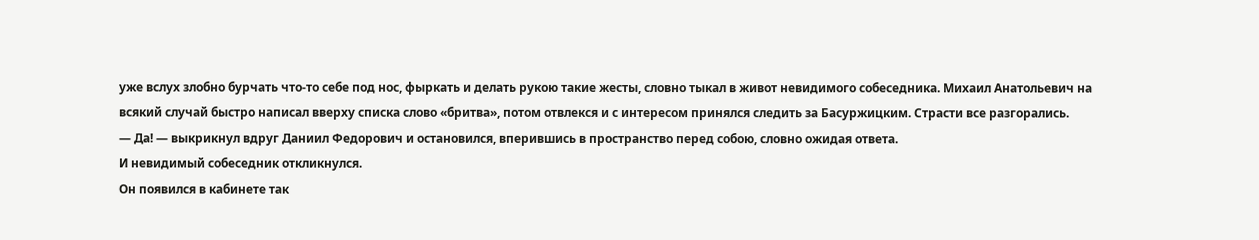уже вслух злобно бурчать что-то себе под нос, фыркать и делать рукою такие жесты, словно тыкал в живот невидимого собеседника. Михаил Анатольевич на всякий случай быстро написал вверху списка слово «бритва», потом отвлекся и с интересом принялся следить за Басуржицким. Страсти все разгорались.
— Да! — выкрикнул вдруг Даниил Федорович и остановился, вперившись в пространство перед собою, словно ожидая ответа.
И невидимый собеседник откликнулся.
Он появился в кабинете так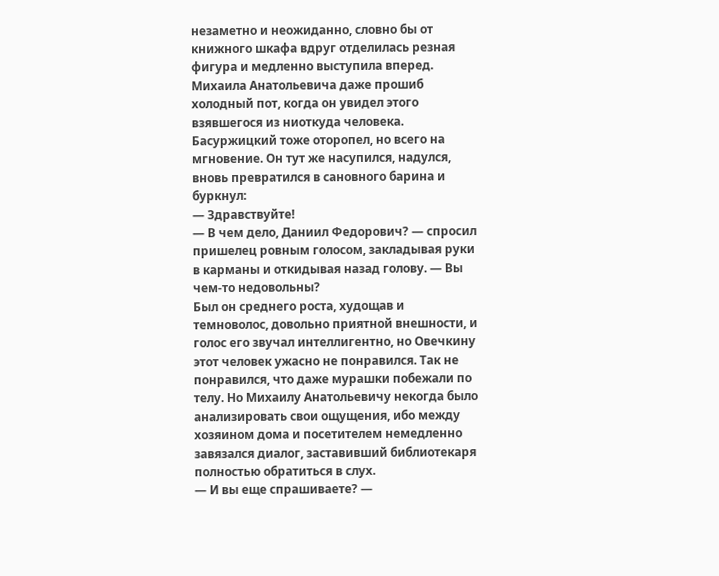незаметно и неожиданно, словно бы от книжного шкафа вдруг отделилась резная фигура и медленно выступила вперед. Михаила Анатольевича даже прошиб холодный пот, когда он увидел этого взявшегося из ниоткуда человека.
Басуржицкий тоже оторопел, но всего на мгновение. Он тут же насупился, надулся, вновь превратился в сановного барина и буркнул:
— Здравствуйте!
— В чем дело, Даниил Федорович? — спросил пришелец ровным голосом, закладывая руки в карманы и откидывая назад голову. — Вы чем-то недовольны?
Был он среднего роста, худощав и темноволос, довольно приятной внешности, и голос его звучал интеллигентно, но Овечкину этот человек ужасно не понравился. Так не понравился, что даже мурашки побежали по телу. Но Михаилу Анатольевичу некогда было анализировать свои ощущения, ибо между хозяином дома и посетителем немедленно завязался диалог, заставивший библиотекаря полностью обратиться в слух.
— И вы еще спрашиваете? —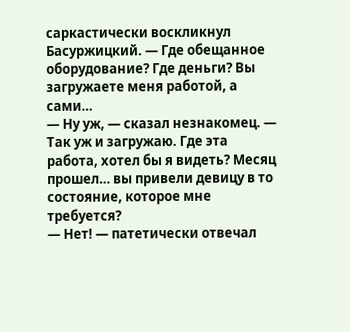саркастически воскликнул Басуржицкий. — Где обещанное оборудование? Где деньги? Вы загружаете меня работой, а сами…
— Ну уж, — сказал незнакомец. — Так уж и загружаю. Где эта работа, хотел бы я видеть? Месяц прошел… вы привели девицу в то состояние, которое мне требуется?
— Нет! — патетически отвечал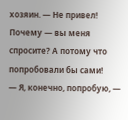хозяин. — Не привел! Почему — вы меня спросите? А потому что попробовали бы сами!
— Я, конечно, попробую, —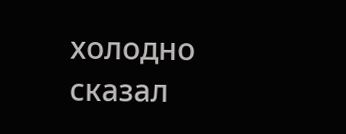холодно сказал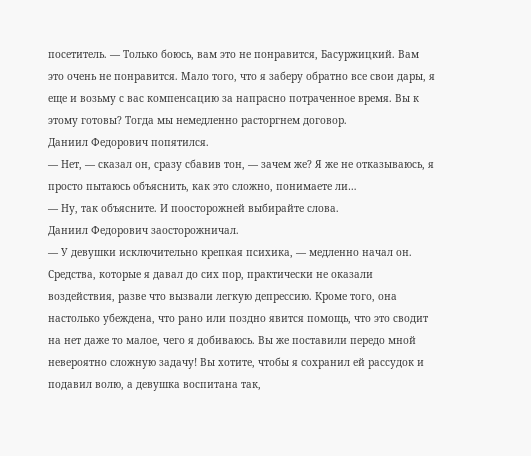посетитель. — Только боюсь, вам это не понравится, Басуржицкий. Вам это очень не понравится. Мало того, что я заберу обратно все свои дары, я еще и возьму с вас компенсацию за напрасно потраченное время. Вы к этому готовы? Тогда мы немедленно расторгнем договор.
Даниил Федорович попятился.
— Нет, — сказал он, сразу сбавив тон, — зачем же? Я же не отказываюсь, я просто пытаюсь объяснить, как это сложно, понимаете ли…
— Ну, так объясните. И поосторожней выбирайте слова.
Даниил Федорович заосторожничал.
— У девушки исключительно крепкая психика, — медленно начал он. Средства, которые я давал до сих пор, практически не оказали воздействия, разве что вызвали легкую депрессию. Кроме того, она настолько убеждена, что рано или поздно явится помощь, что это сводит на нет даже то малое, чего я добиваюсь. Вы же поставили передо мной невероятно сложную задачу! Вы хотите, чтобы я сохранил ей рассудок и подавил волю, а девушка воспитана так,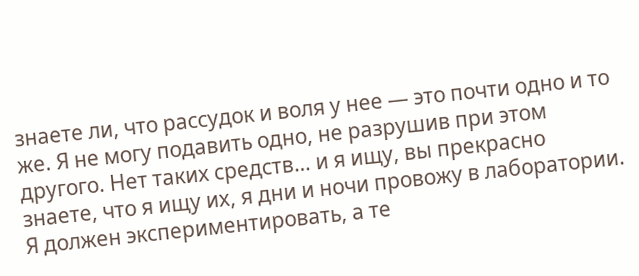знаете ли, что рассудок и воля у нее — это почти одно и то же. Я не могу подавить одно, не разрушив при этом другого. Нет таких средств… и я ищу, вы прекрасно знаете, что я ищу их, я дни и ночи провожу в лаборатории. Я должен экспериментировать, а те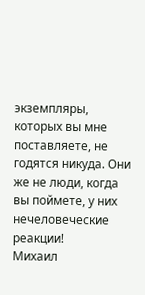экземпляры, которых вы мне поставляете, не годятся никуда. Они же не люди, когда вы поймете, у них нечеловеческие реакции!
Михаил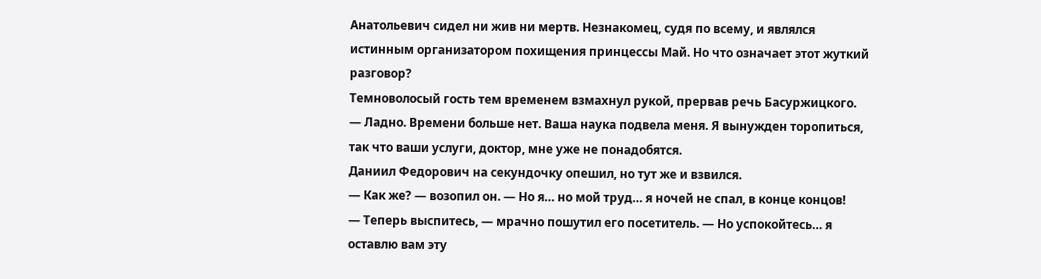Анатольевич сидел ни жив ни мертв. Незнакомец, судя по всему, и являлся истинным организатором похищения принцессы Май. Но что означает этот жуткий разговор?
Темноволосый гость тем временем взмахнул рукой, прервав речь Басуржицкого.
— Ладно. Времени больше нет. Ваша наука подвела меня. Я вынужден торопиться, так что ваши услуги, доктор, мне уже не понадобятся.
Даниил Федорович на секундочку опешил, но тут же и взвился.
— Как же? — возопил он. — Но я… но мой труд… я ночей не спал, в конце концов!
— Теперь выспитесь, — мрачно пошутил его посетитель. — Но успокойтесь… я оставлю вам эту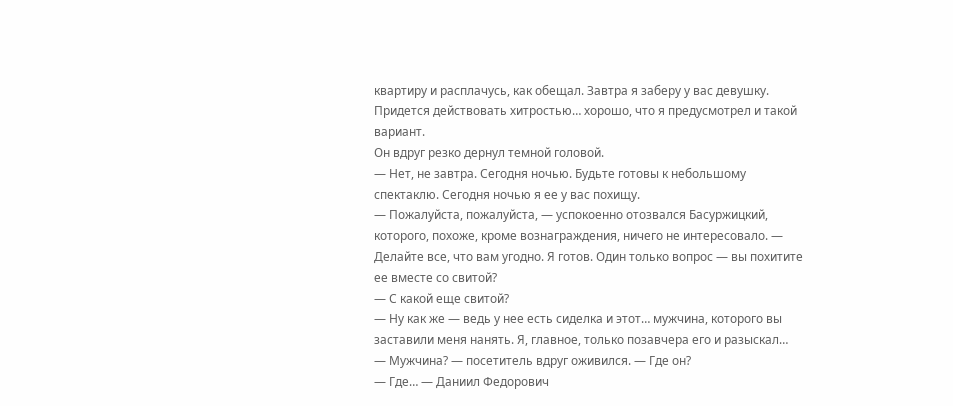квартиру и расплачусь, как обещал. Завтра я заберу у вас девушку. Придется действовать хитростью… хорошо, что я предусмотрел и такой вариант.
Он вдруг резко дернул темной головой.
— Нет, не завтра. Сегодня ночью. Будьте готовы к небольшому спектаклю. Сегодня ночью я ее у вас похищу.
— Пожалуйста, пожалуйста, — успокоенно отозвался Басуржицкий, которого, похоже, кроме вознаграждения, ничего не интересовало. — Делайте все, что вам угодно. Я готов. Один только вопрос — вы похитите ее вместе со свитой?
— С какой еще свитой?
— Ну как же — ведь у нее есть сиделка и этот… мужчина, которого вы заставили меня нанять. Я, главное, только позавчера его и разыскал…
— Мужчина? — посетитель вдруг оживился. — Где он?
— Где… — Даниил Федорович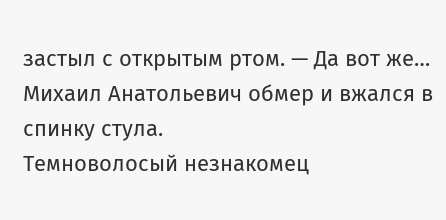застыл с открытым ртом. — Да вот же…
Михаил Анатольевич обмер и вжался в спинку стула.
Темноволосый незнакомец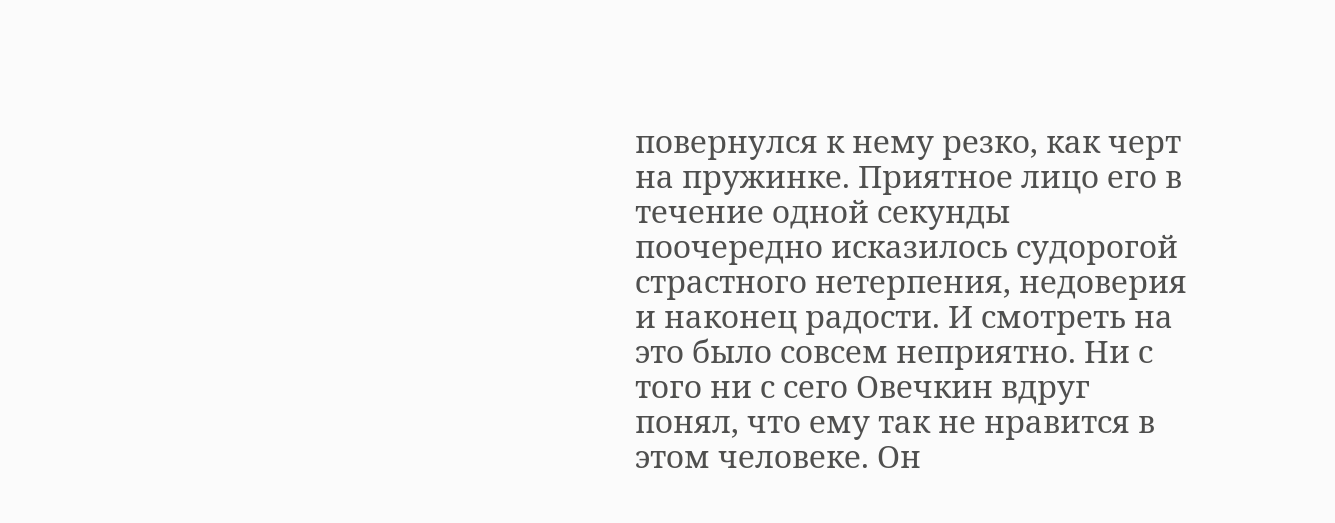повернулся к нему резко, как черт на пружинке. Приятное лицо его в течение одной секунды поочередно исказилось судорогой страстного нетерпения, недоверия и наконец радости. И смотреть на это было совсем неприятно. Ни с того ни с сего Овечкин вдруг понял, что ему так не нравится в этом человеке. Он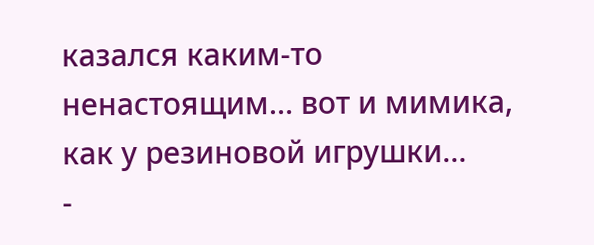казался каким-то ненастоящим… вот и мимика, как у резиновой игрушки…
-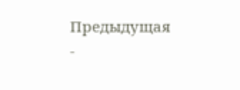Предыдущая
-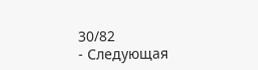30/82
- Следующая